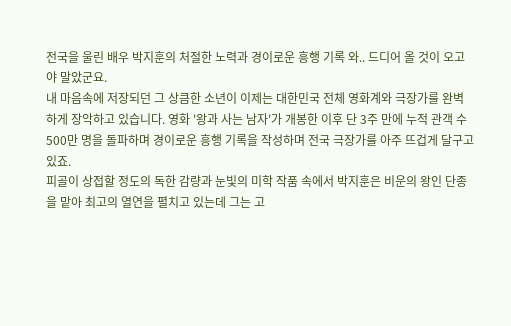전국을 울린 배우 박지훈의 처절한 노력과 경이로운 흥행 기록 와.. 드디어 올 것이 오고야 말았군요.
내 마음속에 저장되던 그 상큼한 소년이 이제는 대한민국 전체 영화계와 극장가를 완벽하게 장악하고 있습니다. 영화 '왕과 사는 남자'가 개봉한 이후 단 3주 만에 누적 관객 수 500만 명을 돌파하며 경이로운 흥행 기록을 작성하며 전국 극장가를 아주 뜨겁게 달구고 있죠.
피골이 상접할 정도의 독한 감량과 눈빛의 미학 작품 속에서 박지훈은 비운의 왕인 단종을 맡아 최고의 열연을 펼치고 있는데 그는 고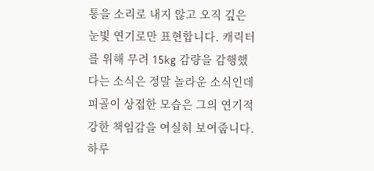통을 소리로 내지 않고 오직 깊은 눈빛 연기로만 표현합니다. 캐릭터를 위해 무려 15kg 감량을 감행했다는 소식은 정말 놀라운 소식인데 피골이 상접한 모습은 그의 연기적 강한 책임감을 여실히 보여줍니다.
하루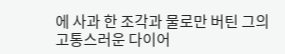에 사과 한 조각과 물로만 버틴 그의 고통스러운 다이어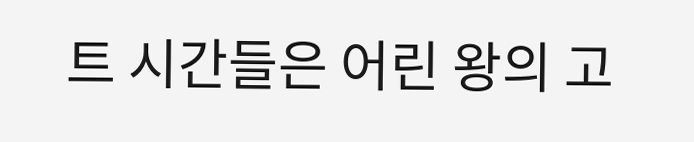트 시간들은 어린 왕의 고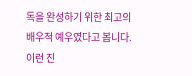독을 완성하기 위한 최고의 배우적 예우였다고 봅니다. 이런 진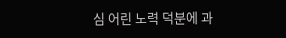심 어린 노력 덕분에 과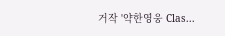거작 '약한영웅 Clas...